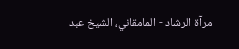مرآة الرشاد - المامقاني، الشيخ عبد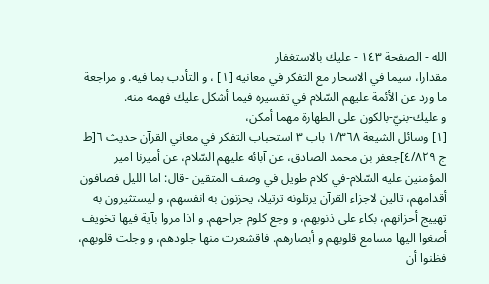الله - الصفحة ١٤٣ - عليك بالاستغفار
مقدارا، سيما في الاسحار مع التفكر في معانيه [١] ، و التأدب بما فيه. و مراجعة ما ورد عن الأئمة عليهم السّلام في تفسيره فيما أشكل عليك فهمه منه.
و عليك-بنيّ-بالكون على الطهارة مهما أمكن،
[١] وسائل الشيعة ١/٣٦٨ باب ٣ استحباب التفكر في معاني القرآن حديث ٦[ط ج ٤/٨٢٩]جعفر بن محمد الصادق، عن آبائه عليهم السّلام، عن أميرنا امير المؤمنين عليه السّلام-في كلام طويل في وصف المتقين -قال: اما الليل فصافون أقدامهم، تالين لاجزاء القرآن يرتلونه ترتيلا، يحزنون به انفسهم، و ليستثيرون به تهييج أحزانهم، بكاء على ذنوبهم، و وجع كلوم جراحهم. و اذا مروا بآية فيها تخويف أصغوا اليها مسامع قلوبهم و أبصارهم. فاقشعرت منها جلودهم، و وجلت قلوبهم، فظنوا أن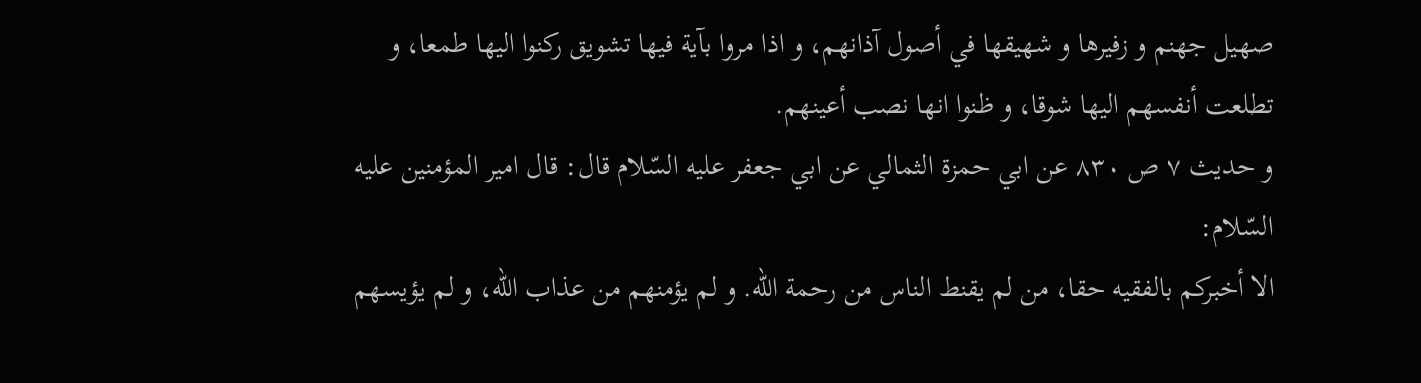صهيل جهنم و زفيرها و شهيقها في أصول آذانهم، و اذا مروا بآية فيها تشويق ركنوا اليها طمعا، و تطلعت أنفسهم اليها شوقا، و ظنوا انها نصب أعينهم.
و حديث ٧ ص ٨٣٠ عن ابي حمزة الثمالي عن ابي جعفر عليه السّلام قال: قال امير المؤمنين عليه السّلام:
الا أخبركم بالفقيه حقا، من لم يقنط الناس من رحمة اللّه. و لم يؤمنهم من عذاب اللّه، و لم يؤيسهم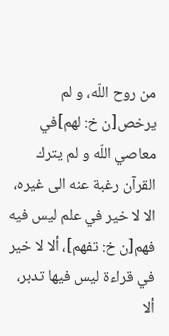من روح اللّه، و لم يرخص[ن خ: لهم]في معاصي اللّه و لم يترك القرآن رغبة عنه الى غيره، الا لا خير في علم ليس فيه فهم[ن خ: تفهم]، ألا لا خير في قراءة ليس فيها تدبر، ألا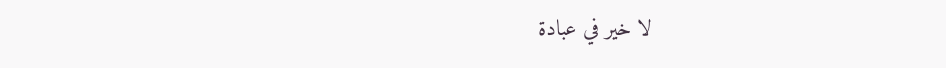لا خير في عبادة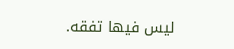ليس فيها تفقه.